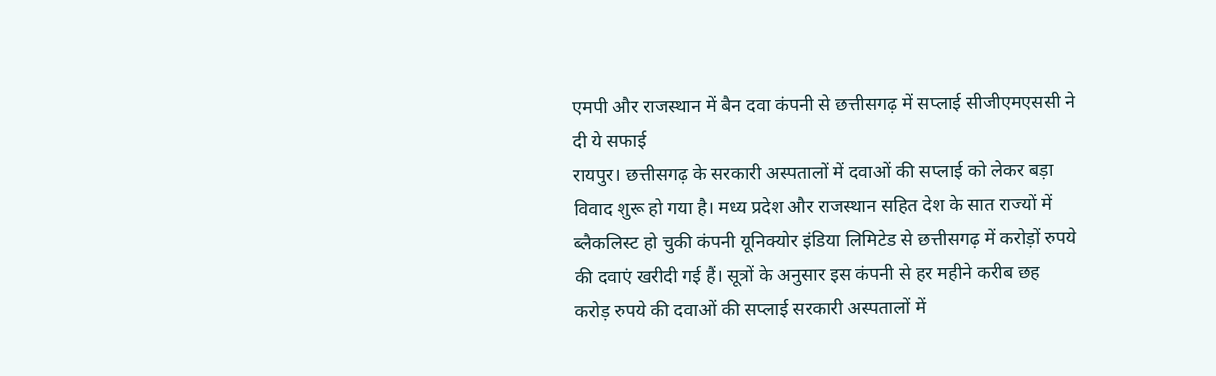एमपी और राजस्थान में बैन दवा कंपनी से छत्तीसगढ़ में सप्लाई सीजीएमएससी ने दी ये सफाई
रायपुर। छत्तीसगढ़ के सरकारी अस्पतालों में दवाओं की सप्लाई को लेकर बड़ा विवाद शुरू हो गया है। मध्य प्रदेश और राजस्थान सहित देश के सात राज्यों में ब्लैकलिस्ट हो चुकी कंपनी यूनिक्योर इंडिया लिमिटेड से छत्तीसगढ़ में करोड़ों रुपये की दवाएं खरीदी गई हैं। सूत्रों के अनुसार इस कंपनी से हर महीने करीब छह करोड़ रुपये की दवाओं की सप्लाई सरकारी अस्पतालों में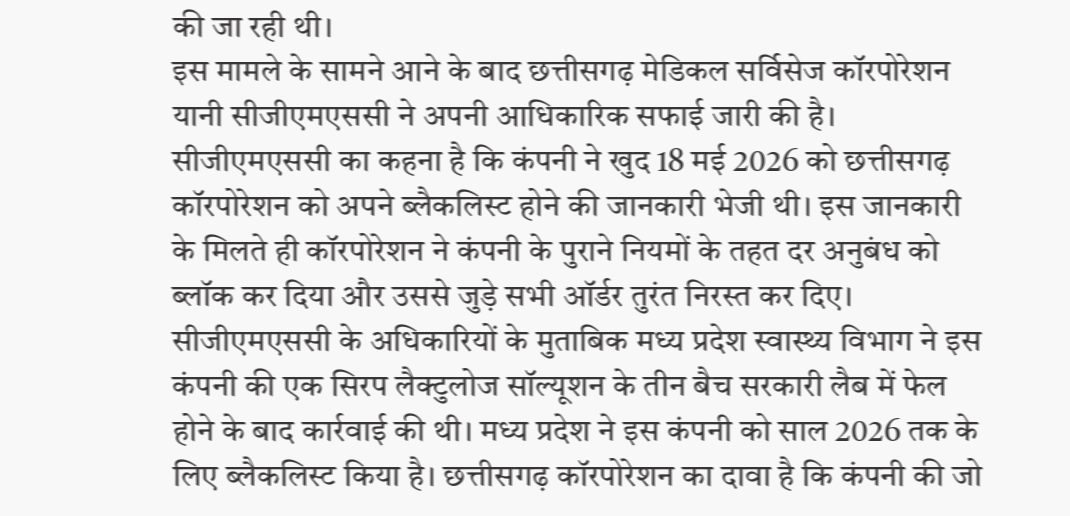की जा रही थी।
इस मामले के सामने आने के बाद छत्तीसगढ़ मेडिकल सर्विसेज कॉरपोरेशन यानी सीजीएमएससी ने अपनी आधिकारिक सफाई जारी की है। सीजीएमएससी का कहना है कि कंपनी ने खुद 18 मई 2026 को छत्तीसगढ़ कॉरपोरेशन को अपने ब्लैकलिस्ट होने की जानकारी भेजी थी। इस जानकारी के मिलते ही कॉरपोरेशन ने कंपनी के पुराने नियमों के तहत दर अनुबंध को ब्लॉक कर दिया और उससे जुड़े सभी ऑर्डर तुरंत निरस्त कर दिए।
सीजीएमएससी के अधिकारियों के मुताबिक मध्य प्रदेश स्वास्थ्य विभाग ने इस कंपनी की एक सिरप लैक्टुलोज सॉल्यूशन के तीन बैच सरकारी लैब में फेल होने के बाद कार्रवाई की थी। मध्य प्रदेश ने इस कंपनी को साल 2026 तक के लिए ब्लैकलिस्ट किया है। छत्तीसगढ़ कॉरपोरेशन का दावा है कि कंपनी की जो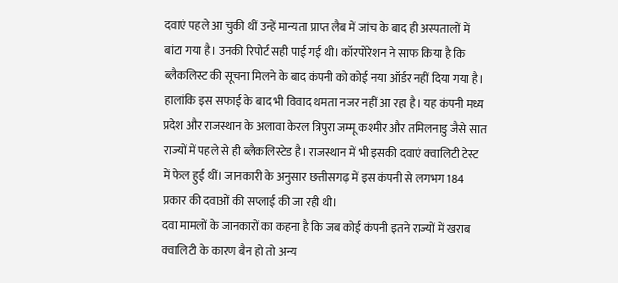दवाएं पहले आ चुकी थीं उन्हें मान्यता प्राप्त लैब में जांच के बाद ही अस्पतालों में बांटा गया है। उनकी रिपोर्ट सही पाई गई थी। कॉरपोरेशन ने साफ किया है कि ब्लैकलिस्ट की सूचना मिलने के बाद कंपनी को कोई नया ऑर्डर नहीं दिया गया है।
हालांकि इस सफाई के बाद भी विवाद थमता नजर नहीं आ रहा है। यह कंपनी मध्य प्रदेश और राजस्थान के अलावा केरल त्रिपुरा जम्मू कश्मीर और तमिलनाडु जैसे सात राज्यों में पहले से ही ब्लैकलिस्टेड है। राजस्थान में भी इसकी दवाएं क्वालिटी टेस्ट में फेल हुई थीं। जानकारी के अनुसार छत्तीसगढ़ में इस कंपनी से लगभग 184 प्रकार की दवाओं की सप्लाई की जा रही थी।
दवा मामलों के जानकारों का कहना है कि जब कोई कंपनी इतने राज्यों में खराब क्वालिटी के कारण बैन हो तो अन्य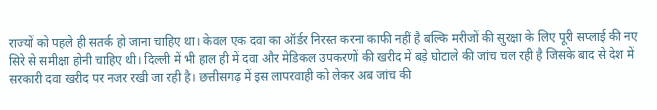राज्यों को पहले ही सतर्क हो जाना चाहिए था। केवल एक दवा का ऑर्डर निरस्त करना काफी नहीं है बल्कि मरीजों की सुरक्षा के लिए पूरी सप्लाई की नए सिरे से समीक्षा होनी चाहिए थी। दिल्ली में भी हाल ही में दवा और मेडिकल उपकरणों की खरीद में बड़े घोटाले की जांच चल रही है जिसके बाद से देश में सरकारी दवा खरीद पर नजर रखी जा रही है। छत्तीसगढ़ में इस लापरवाही को लेकर अब जांच की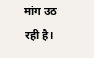मांग उठ रही है।